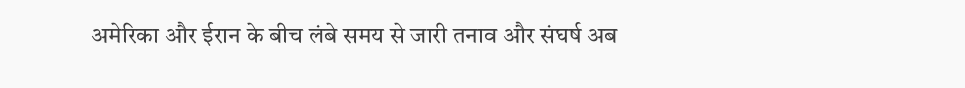अमेरिका और ईरान के बीच लंबे समय से जारी तनाव और संघर्ष अब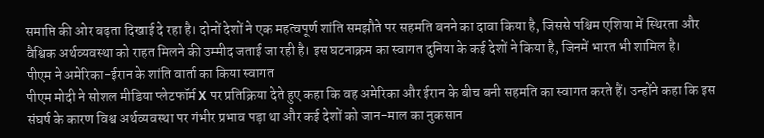समाप्ति की ओर बढ़ता दिखाई दे रहा है। दोनों देशों ने एक महत्वपूर्ण शांति समझौते पर सहमति बनने का दावा किया है, जिससे पश्चिम एशिया में स्थिरता और वैश्विक अर्थव्यवस्था को राहत मिलने की उम्मीद जताई जा रही है। इस घटनाक्रम का स्वागत दुनिया के कई देशों ने किया है, जिनमें भारत भी शामिल है।
पीएम ने अमेरिका-ईरान के शांति वार्ता का किया स्वागत
पीएम मोदी ने सोशल मीडिया प्लेटफॉर्म X पर प्रतिक्रिया देते हुए कहा कि वह अमेरिका और ईरान के बीच बनी सहमति का स्वागत करते हैं। उन्होंने कहा कि इस संघर्ष के कारण विश्व अर्थव्यवस्था पर गंभीर प्रभाव पड़ा था और कई देशों को जान-माल का नुकसान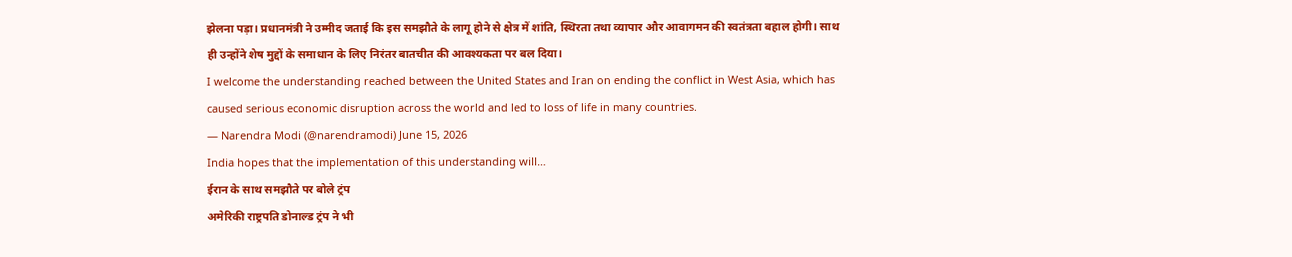झेलना पड़ा। प्रधानमंत्री ने उम्मीद जताई कि इस समझौते के लागू होने से क्षेत्र में शांति, स्थिरता तथा व्यापार और आवागमन की स्वतंत्रता बहाल होगी। साथ ही उन्होंने शेष मुद्दों के समाधान के लिए निरंतर बातचीत की आवश्यकता पर बल दिया।
I welcome the understanding reached between the United States and Iran on ending the conflict in West Asia, which has caused serious economic disruption across the world and led to loss of life in many countries.
— Narendra Modi (@narendramodi) June 15, 2026
India hopes that the implementation of this understanding will…
ईरान के साथ समझौते पर बोले ट्रंप
अमेरिकी राष्ट्रपति डोनाल्ड ट्रंप ने भी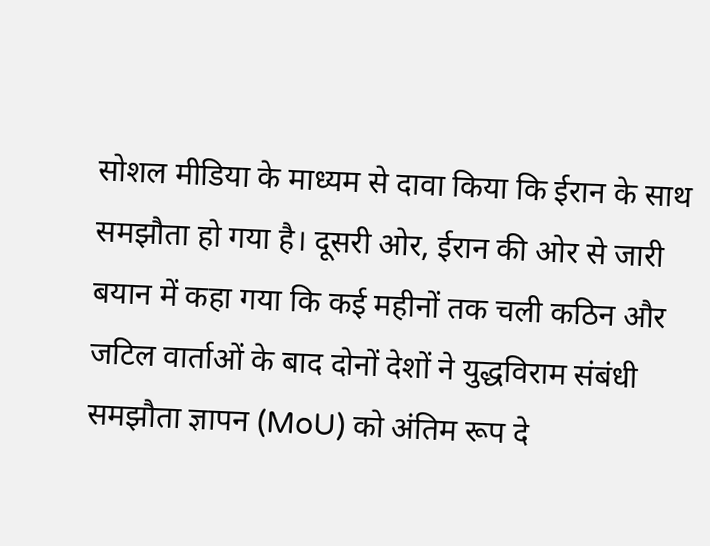सोशल मीडिया के माध्यम से दावा किया कि ईरान के साथ समझौता हो गया है। दूसरी ओर, ईरान की ओर से जारी बयान में कहा गया कि कई महीनों तक चली कठिन और जटिल वार्ताओं के बाद दोनों देशों ने युद्धविराम संबंधी समझौता ज्ञापन (MoU) को अंतिम रूप दे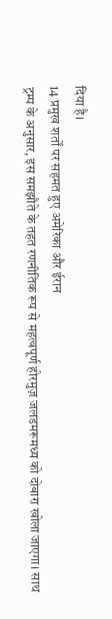दिया है।
14 प्रमुख शर्तों पर सहमत हुए अमेरिका और ईरान
ट्रम्प के अनुसार, इस समझौते के तहत रणनीतिक रूप से महत्वपूर्ण होरमुज़ जलडमरूमध्य को दोबारा खोला जाएगा। साथ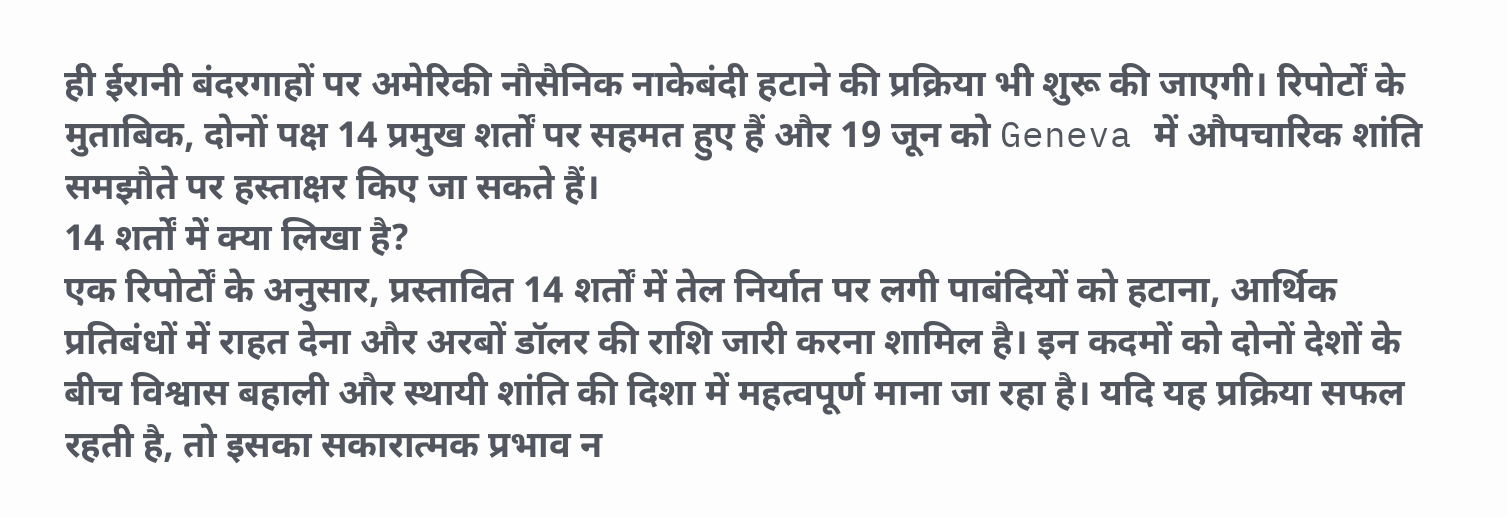ही ईरानी बंदरगाहों पर अमेरिकी नौसैनिक नाकेबंदी हटाने की प्रक्रिया भी शुरू की जाएगी। रिपोर्टों के मुताबिक, दोनों पक्ष 14 प्रमुख शर्तों पर सहमत हुए हैं और 19 जून को Geneva में औपचारिक शांति समझौते पर हस्ताक्षर किए जा सकते हैं।
14 शर्तों में क्या लिखा है?
एक रिपोर्टों के अनुसार, प्रस्तावित 14 शर्तों में तेल निर्यात पर लगी पाबंदियों को हटाना, आर्थिक प्रतिबंधों में राहत देना और अरबों डॉलर की राशि जारी करना शामिल है। इन कदमों को दोनों देशों के बीच विश्वास बहाली और स्थायी शांति की दिशा में महत्वपूर्ण माना जा रहा है। यदि यह प्रक्रिया सफल रहती है, तो इसका सकारात्मक प्रभाव न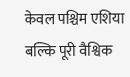केवल पश्चिम एशिया बल्कि पूरी वैश्विक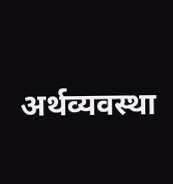अर्थव्यवस्था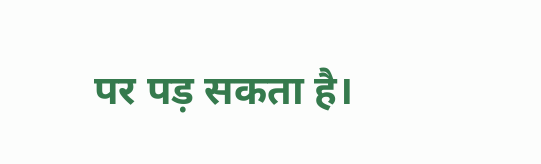पर पड़ सकता है।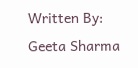Written By: Geeta Sharma